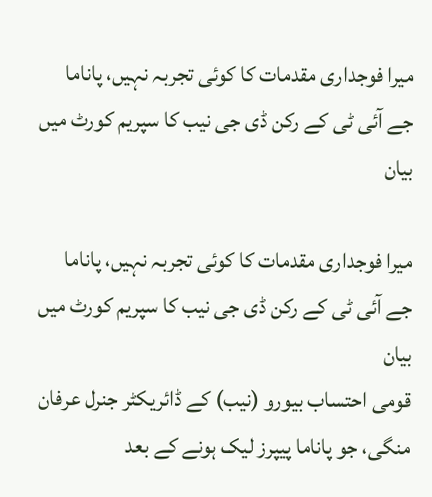میرا فوجداری مقدمات کا کوئی تجربہ نہیں، پاناما جے آئی ٹی کے رکن ڈی جی نیب کا سپریم کورٹ میں بیان

میرا فوجداری مقدمات کا کوئی تجربہ نہیں، پاناما جے آئی ٹی کے رکن ڈی جی نیب کا سپریم کورٹ میں بیان
قومی احتساب بیورو (نیب) کے ڈائریکٹر جنرل عرفان منگی، جو پاناما پیپرز لیک ہونے کے بعد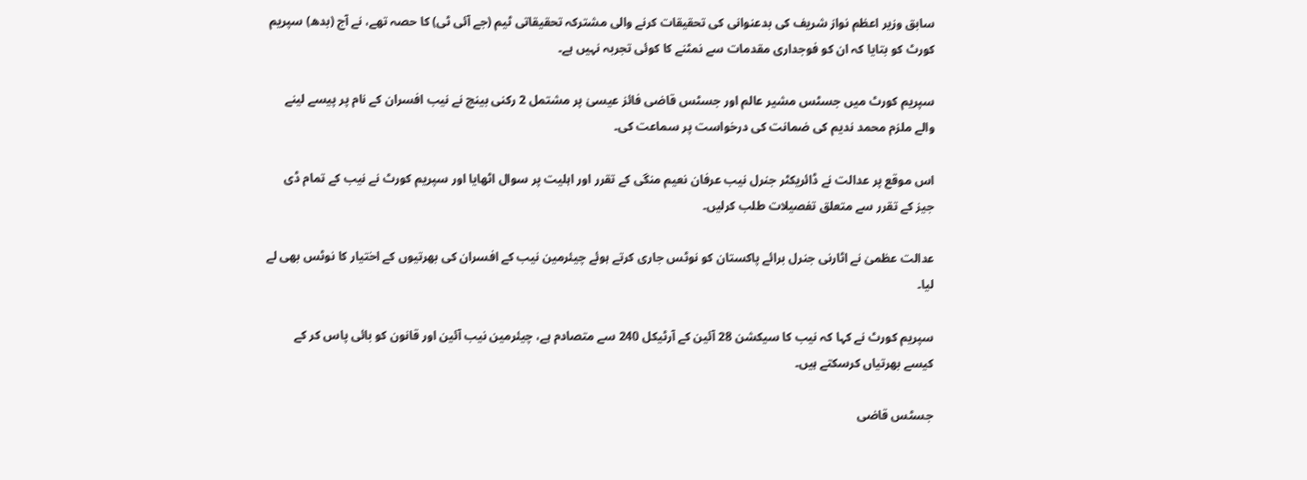سابق وزیر اعظم نواز شریف کی بدعنوانی کی تحقیقات کرنے والی مشترکہ تحقیقاتی ٹیم (جے آئی ٹی) کا حصہ تھے، نے آج (بدھ) سپریم کورٹ کو بتایا کہ ان کو فوجداری مقدمات سے نمٹنے کا کوئی تجربہ نہیں ہے۔

سپریم کورٹ میں جسٹس مشیر عالم اور جسٹس قاضی فائز عیسیٰ پر مشتمل 2 رکنی بینچ نے نیب افسران کے نام پر پیسے لینے والے ملزم محمد ندیم کی ضمانت کی درخواست پر سماعت کی۔

اس موقع پر عدالت نے ڈائریکٹر جنرل نیب عرفان نعیم منگی کے تقرر اور اہلیت پر سوال اٹھایا اور سپریم کورٹ نے نیب کے تمام ڈی جیز کے تقرر سے متعلق تفصیلات طلب کرلیں۔

عدالت عظمیٰ نے اٹارنی جنرل برائے پاکستان کو نوٹس جاری کرتے ہوئے چیئرمین نیب کے افسران کی بھرتیوں کے اختیار کا نوٹس بھی لے لیا۔

سپریم کورٹ نے کہا کہ نیب کا سیکشن 28 آئین کے آرٹیکل 240 سے متصادم ہے، چیئرمین نیب آئین اور قانون کو بائی پاس کر کے کیسے بھرتیاں کرسکتے ہیں۔

جسٹس قاضی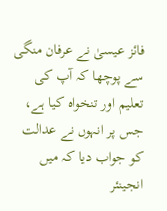فائز عیسیٰ نے عرفان منگی سے پوچھا کہ آپ کی تعلیم اور تنخواہ کیا ہے، جس پر انہوں نے عدالت کو جواب دیا کہ میں انجینئر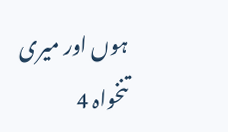ہوں اور میری تنخواہ 4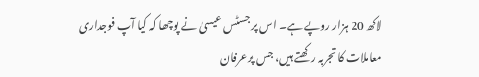لاکھ 20 ہزار روپے ہے۔ اس پر جسٹس عیسیٰ نے پوچھا کہ کیا آپ فوجداری معاملات کا تجربہ رکھتے ہیں، جس پرعرفان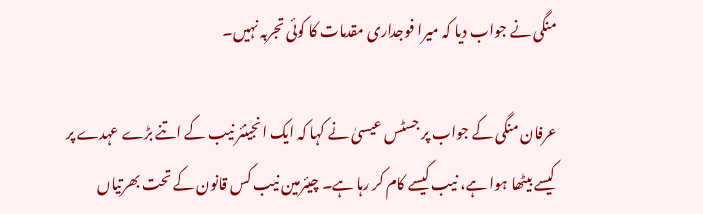منگی نے جواب دیا کہ میرا فوجداری مقدمات کا کوئی تجربہ نہیں۔

عرفان منگی کے جواب پر جسٹس عیسیٰ نے کہا کہ ایک انجینئر نیب کے اتنے بڑے عہدے پر کیسے بیٹھا ہوا ہے، نیب کیسے کام کر رہا ہے۔ چیئرمین نیب کس قانون کے تحت بھرتیاں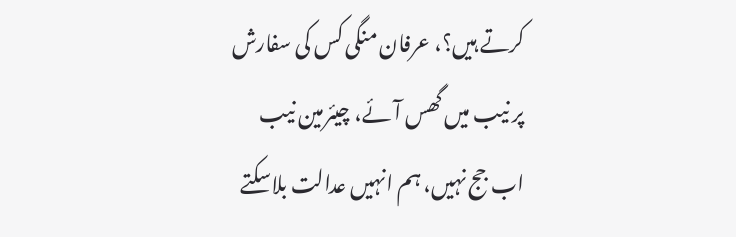کرتے ہیں؟، عرفان منگی کس کی سفارش پر نیب میں گھس آئے، چیئرمین نیب اب جج نہیں، ہم انہیں عدالت بلاسکتے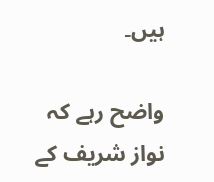ہیں۔

واضح رہے کہ نواز شریف کے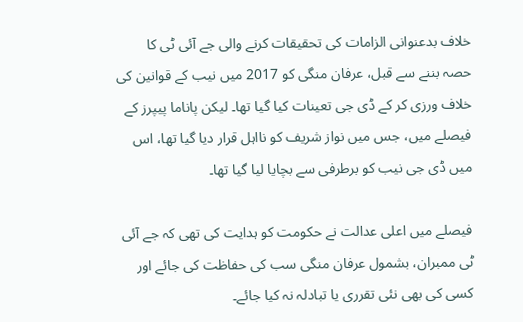خلاف بدعنوانی الزامات کی تحقیقات کرنے والی جے آئی ٹی کا حصہ بننے سے قبل، عرفان منگی کو 2017 میں نیب کے قوانین کی خلاف ورزی کر کے ڈی جی تعینات کیا گیا تھا۔ لیکن پاناما پیپرز کے فیصلے میں، جس میں نواز شریف کو نااہل قرار دیا گیا تھا، اس میں ڈی جی نیب کو برطرفی سے بچایا لیا گیا تھا۔

فیصلے میں اعلی عدالت نے حکومت کو ہدایت کی تھی کہ جے آئی ٹی ممبران، بشمول عرفان منگی سب کی حفاظت کی جائے اور کسی کی بھی نئی تقرری یا تبادلہ نہ کیا جائے۔